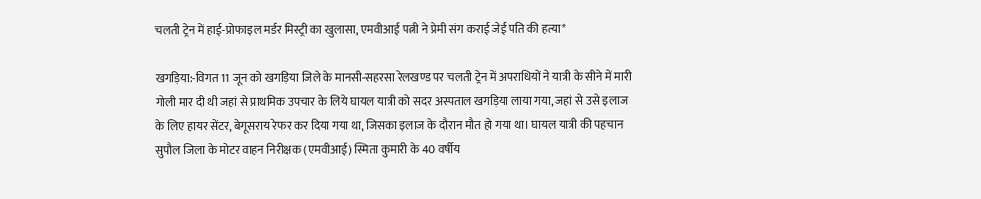चलती ट्रेन में हाई-प्रोफाइल मर्डर मिस्ट्री का खुलासा, एमवीआई पत्नी ने प्रेमी संग कराई जेई पति की हत्या*

खगड़िया:-विगत 11 जून को खगड़िया जिले के मानसी-सहरसा रेलखण्ड पर चलती ट्रेन में अपराधियों ने यात्री के सीने में मारी गोली मार दी थी जहां से प्राथमिक उपचार के लिये घायल यात्री को सदर अस्पताल खगड़िया लाया गया, जहां से उसे इलाज के लिए हायर सेंटर, बेगूसराय रेफर कर दिया गया था, जिसका इलाज के दौरान मौत हो गया था। घायल यात्री की पहचान सुपौल जिला के मोटर वाहन निरीक्षक (एमवीआई) स्मिता कुमारी के 40 वर्षीय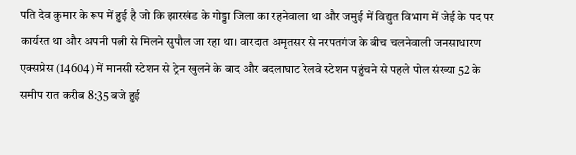पति देव कुमार के रूप में हुई है जो कि झारखंड के गोड्डा जिला का रहनेवाला था और जमुई में विद्युत विभाग में जेई के पद पर कार्यरत था और अपनी पत्नी से मिलने सुपौल जा रहा था। वारदात अमृतसर से नरपतगंज के बीच चलनेवाली जनसाधारण एक्सप्रेस (14604) में मानसी स्टेशन से ट्रेन खुलने के बाद और बदलाघाट रेलवे स्टेशन पहुंचने से पहले पोल संख्या 52 के समीप रात करीब 8:35 बजे हुई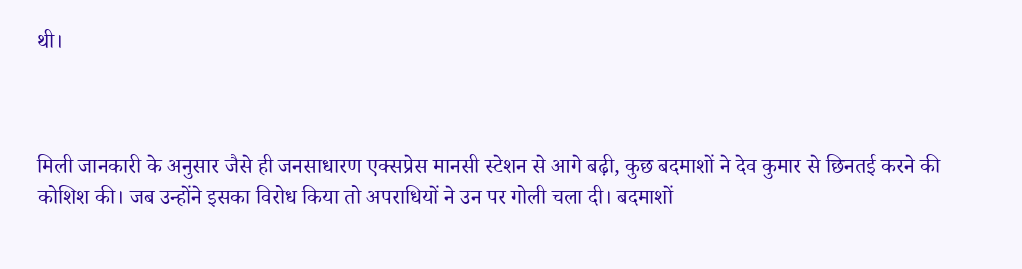थी।



मिली जानकारी के अनुसार जैसे ही जनसाधारण एक्सप्रेस मानसी स्टेशन से आगे बढ़ी, कुछ बदमाशों ने देव कुमार से छिनतई करने की कोशिश की। जब उन्होंने इसका विरोध किया तो अपराधियों ने उन पर गोली चला दी। बदमाशों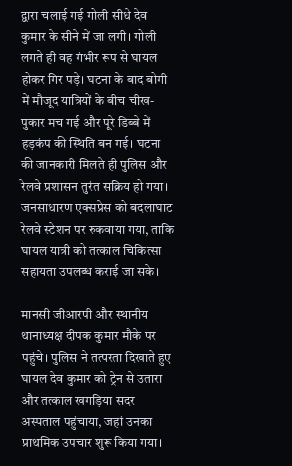द्वारा चलाई गई गोली सीधे देव कुमार के सीने में जा लगी। गोली लगते ही वह गंभीर रूप से घायल होकर गिर पड़े। घटना के बाद बोगी में मौजूद यात्रियों के बीच चीख-पुकार मच गई और पूरे डिब्बे में हड़कंप की स्थिति बन गई। घटना की जानकारी मिलते ही पुलिस और रेलवे प्रशासन तुरंत सक्रिय हो गया। जनसाधारण एक्सप्रेस को बदलाघाट रेलवे स्टेशन पर रुकवाया गया, ताकि घायल यात्री को तत्काल चिकित्सा सहायता उपलब्ध कराई जा सके।

मानसी जीआरपी और स्थानीय थानाध्यक्ष दीपक कुमार मौके पर पहुंचे। पुलिस ने तत्परता दिखाते हुए घायल देव कुमार को ट्रेन से उतारा और तत्काल खगड़िया सदर अस्पताल पहुंचाया, जहां उनका प्राथमिक उपचार शुरू किया गया।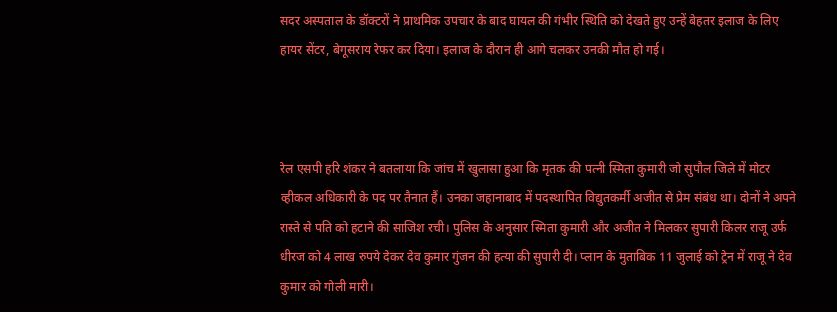सदर अस्पताल के डॉक्टरों ने प्राथमिक उपचार के बाद घायल की गंभीर स्थिति को देखते हुए उन्हें बेहतर इलाज के लिए हायर सेंटर, बेगूसराय रेफर कर दिया। इलाज के दौरान ही आगे चलकर उनकी मौत हो गई।



रेल एसपी हरि शंकर ने बतलाया कि जांच में खुलासा हुआ कि मृतक की पत्नी स्मिता कुमारी जो सुपौल जिले में मोटर व्हीकल अधिकारी के पद पर तैनात हैं। उनका जहानाबाद में पदस्थापित विद्युतकर्मी अजीत से प्रेम संबंध था। दोनों ने अपने रास्ते से पति को हटाने की साजिश रची। पुलिस के अनुसार स्मिता कुमारी और अजीत ने मिलकर सुपारी किलर राजू उर्फ धीरज को 4 लाख रुपये देकर देव कुमार गुंजन की हत्या की सुपारी दी। प्लान के मुताबिक 11 जुलाई को ट्रेन में राजू ने देव कुमार को गोली मारी।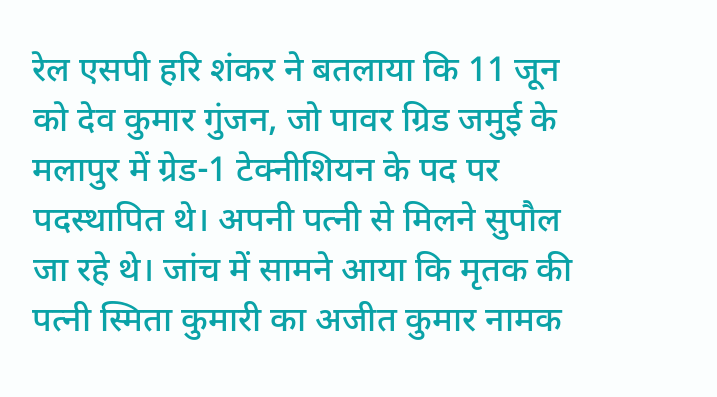रेल एसपी हरि शंकर ने बतलाया कि 11 जून को देव कुमार गुंजन, जो पावर ग्रिड जमुई के मलापुर में ग्रेड-1 टेक्नीशियन के पद पर पदस्थापित थे। अपनी पत्नी से मिलने सुपौल जा रहे थे। जांच में सामने आया कि मृतक की पत्नी स्मिता कुमारी का अजीत कुमार नामक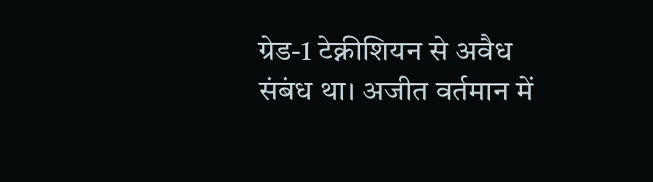ग्रेड-1 टेक्नीशियन से अवैध संबंध था। अजीत वर्तमान में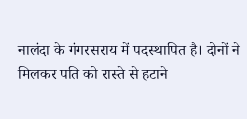नालंदा के गंगरसराय में पदस्थापित है। दोनों ने मिलकर पति को रास्ते से हटाने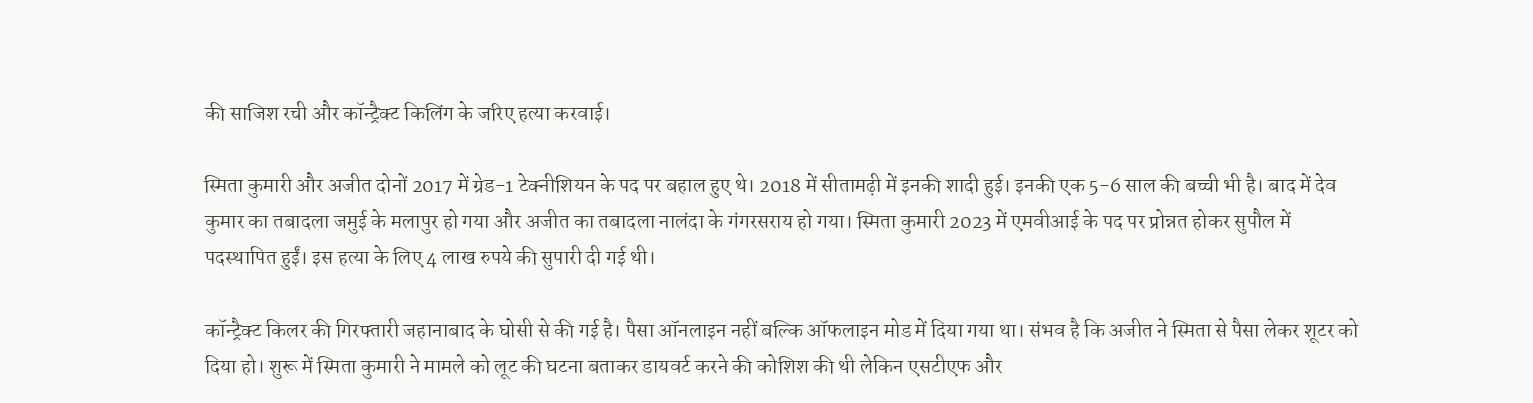की साजिश रची और कॉन्ट्रैक्ट किलिंग के जरिए हत्या करवाई।

स्मिता कुमारी और अजीत दोनों 2017 में ग्रेड-1 टेक्नीशियन के पद पर बहाल हुए थे। 2018 में सीतामढ़ी में इनकी शादी हुई। इनकी एक 5-6 साल की बच्ची भी है। बाद में देव कुमार का तबादला जमुई के मलापुर हो गया और अजीत का तबादला नालंदा के गंगरसराय हो गया। स्मिता कुमारी 2023 में एमवीआई के पद पर प्रोन्नत होकर सुपौल में पदस्थापित हुईं। इस हत्या के लिए 4 लाख रुपये की सुपारी दी गई थी।

कॉन्ट्रैक्ट किलर की गिरफ्तारी जहानाबाद के घोसी से की गई है। पैसा ऑनलाइन नहीं बल्कि ऑफलाइन मोड में दिया गया था। संभव है कि अजीत ने स्मिता से पैसा लेकर शूटर को दिया हो। शुरू में स्मिता कुमारी ने मामले को लूट की घटना बताकर डायवर्ट करने की कोशिश की थी लेकिन एसटीएफ और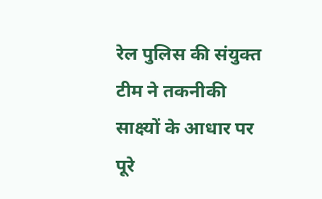रेल पुलिस की संयुक्त टीम ने तकनीकी साक्ष्यों के आधार पर पूरे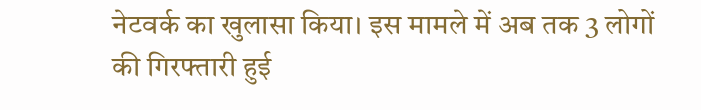नेटवर्क का खुलासा किया। इस मामले में अब तक 3 लोगों की गिरफ्तारी हुई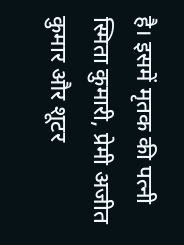है। इसमें मृतक की पत्नी स्मिता कुमारी, प्रेमी अजीत कुमार और शूटर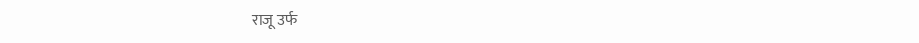राजू उर्फ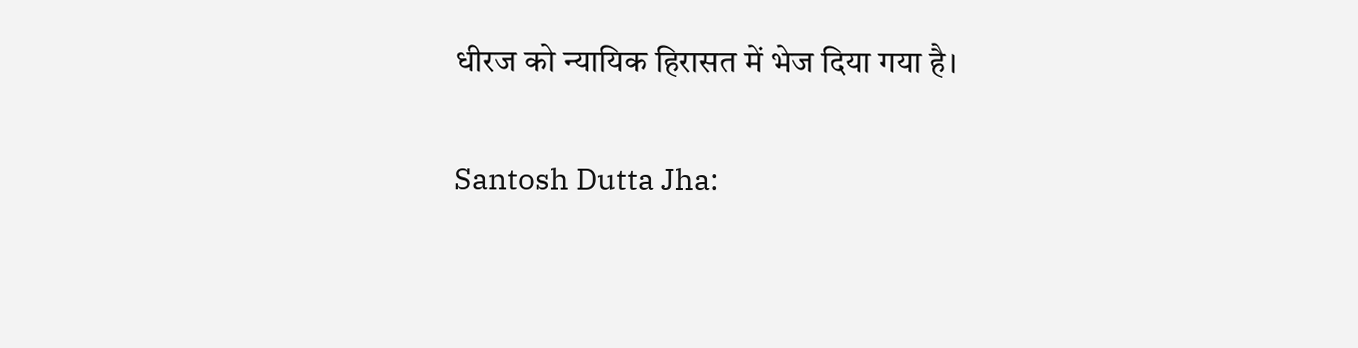धीरज को न्यायिक हिरासत में भेज दिया गया है।

Santosh Dutta Jha: